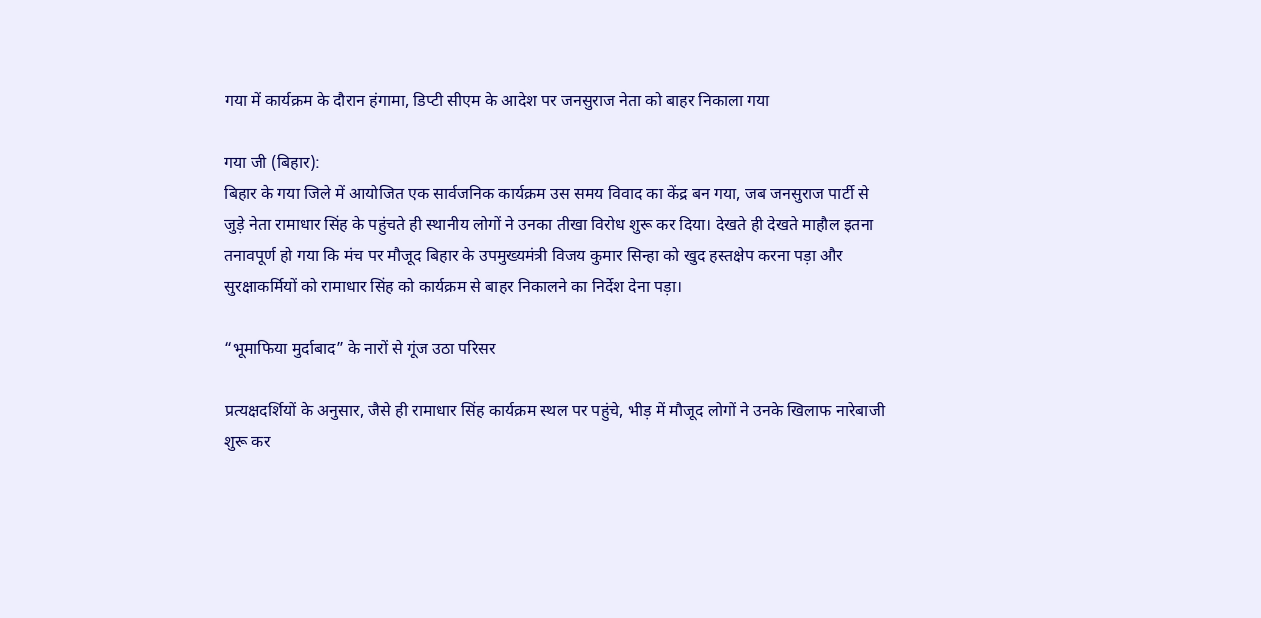गया में कार्यक्रम के दौरान हंगामा, डिप्टी सीएम के आदेश पर जनसुराज नेता को बाहर निकाला गया

गया जी (बिहार):
बिहार के गया जिले में आयोजित एक सार्वजनिक कार्यक्रम उस समय विवाद का केंद्र बन गया, जब जनसुराज पार्टी से जुड़े नेता रामाधार सिंह के पहुंचते ही स्थानीय लोगों ने उनका तीखा विरोध शुरू कर दिया। देखते ही देखते माहौल इतना तनावपूर्ण हो गया कि मंच पर मौजूद बिहार के उपमुख्यमंत्री विजय कुमार सिन्हा को खुद हस्तक्षेप करना पड़ा और सुरक्षाकर्मियों को रामाधार सिंह को कार्यक्रम से बाहर निकालने का निर्देश देना पड़ा।

“भूमाफिया मुर्दाबाद” के नारों से गूंज उठा परिसर

प्रत्यक्षदर्शियों के अनुसार, जैसे ही रामाधार सिंह कार्यक्रम स्थल पर पहुंचे, भीड़ में मौजूद लोगों ने उनके खिलाफ नारेबाजी शुरू कर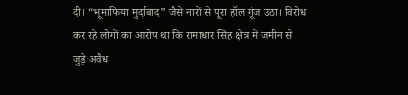दी। “भूमाफिया मुर्दाबाद” जैसे नारों से पूरा हॉल गूंज उठा। विरोध कर रहे लोगों का आरोप था कि रामाधार सिंह क्षेत्र में जमीन से जुड़े अवैध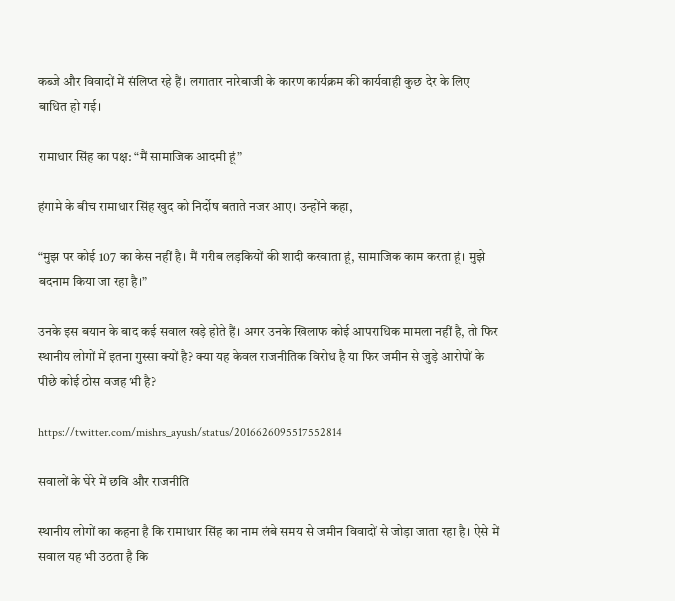कब्जे और विवादों में संलिप्त रहे हैं। लगातार नारेबाजी के कारण कार्यक्रम की कार्यवाही कुछ देर के लिए बाधित हो गई।

रामाधार सिंह का पक्ष: “मैं सामाजिक आदमी हूं”

हंगामे के बीच रामाधार सिंह खुद को निर्दोष बताते नजर आए। उन्होंने कहा,

“मुझ पर कोई 107 का केस नहीं है। मैं गरीब लड़कियों की शादी करवाता हूं, सामाजिक काम करता हूं। मुझे बदनाम किया जा रहा है।”

उनके इस बयान के बाद कई सवाल खड़े होते हैं। अगर उनके खिलाफ कोई आपराधिक मामला नहीं है, तो फिर स्थानीय लोगों में इतना गुस्सा क्यों है? क्या यह केवल राजनीतिक विरोध है या फिर जमीन से जुड़े आरोपों के पीछे कोई ठोस वजह भी है?

https://twitter.com/mishrs_ayush/status/2016626095517552814

सवालों के घेरे में छवि और राजनीति

स्थानीय लोगों का कहना है कि रामाधार सिंह का नाम लंबे समय से जमीन विवादों से जोड़ा जाता रहा है। ऐसे में सवाल यह भी उठता है कि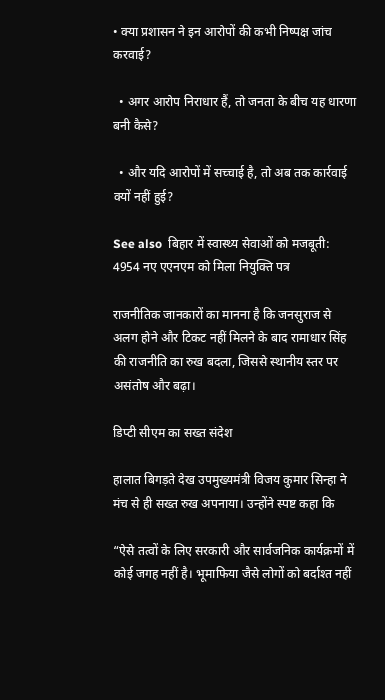• क्या प्रशासन ने इन आरोपों की कभी निष्पक्ष जांच करवाई?

  • अगर आरोप निराधार हैं, तो जनता के बीच यह धारणा बनी कैसे?

  • और यदि आरोपों में सच्चाई है, तो अब तक कार्रवाई क्यों नहीं हुई?

See also  बिहार में स्वास्थ्य सेवाओं को मजबूती: 4954 नए एएनएम को मिला नियुक्ति पत्र

राजनीतिक जानकारों का मानना है कि जनसुराज से अलग होने और टिकट नहीं मिलने के बाद रामाधार सिंह की राजनीति का रुख बदला, जिससे स्थानीय स्तर पर असंतोष और बढ़ा।

डिप्टी सीएम का सख्त संदेश

हालात बिगड़ते देख उपमुख्यमंत्री विजय कुमार सिन्हा ने मंच से ही सख्त रुख अपनाया। उन्होंने स्पष्ट कहा कि

“ऐसे तत्वों के लिए सरकारी और सार्वजनिक कार्यक्रमों में कोई जगह नहीं है। भूमाफिया जैसे लोगों को बर्दाश्त नहीं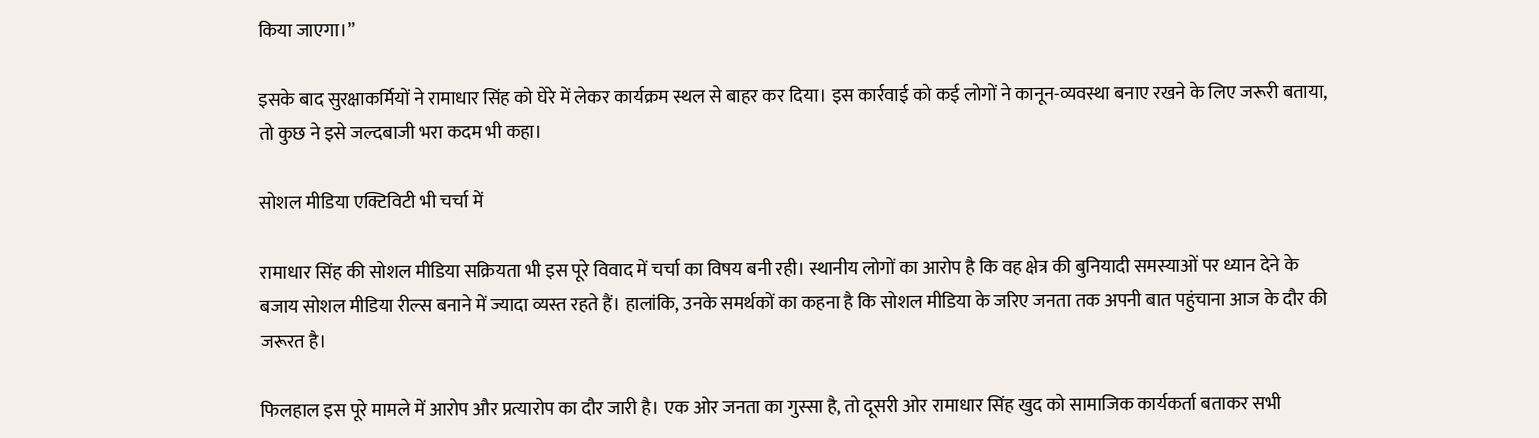किया जाएगा।”

इसके बाद सुरक्षाकर्मियों ने रामाधार सिंह को घेरे में लेकर कार्यक्रम स्थल से बाहर कर दिया। इस कार्रवाई को कई लोगों ने कानून-व्यवस्था बनाए रखने के लिए जरूरी बताया, तो कुछ ने इसे जल्दबाजी भरा कदम भी कहा।

सोशल मीडिया एक्टिविटी भी चर्चा में

रामाधार सिंह की सोशल मीडिया सक्रियता भी इस पूरे विवाद में चर्चा का विषय बनी रही। स्थानीय लोगों का आरोप है कि वह क्षेत्र की बुनियादी समस्याओं पर ध्यान देने के बजाय सोशल मीडिया रील्स बनाने में ज्यादा व्यस्त रहते हैं। हालांकि, उनके समर्थकों का कहना है कि सोशल मीडिया के जरिए जनता तक अपनी बात पहुंचाना आज के दौर की जरूरत है।

फिलहाल इस पूरे मामले में आरोप और प्रत्यारोप का दौर जारी है। एक ओर जनता का गुस्सा है, तो दूसरी ओर रामाधार सिंह खुद को सामाजिक कार्यकर्ता बताकर सभी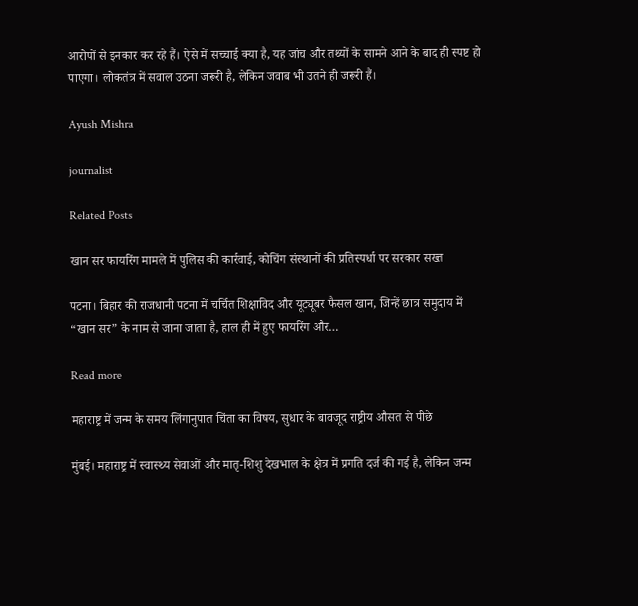आरोपों से इनकार कर रहे हैं। ऐसे में सच्चाई क्या है, यह जांच और तथ्यों के सामने आने के बाद ही स्पष्ट हो पाएगा। लोकतंत्र में सवाल उठना जरूरी है, लेकिन जवाब भी उतने ही जरूरी हैं।

Ayush Mishra

journalist

Related Posts

खान सर फायरिंग मामले में पुलिस की कार्रवाई, कोचिंग संस्थानों की प्रतिस्पर्धा पर सरकार सख्त

पटना। बिहार की राजधानी पटना में चर्चित शिक्षाविद और यूट्यूबर फैसल खान, जिन्हें छात्र समुदाय में “खान सर” के नाम से जाना जाता है, हाल ही में हुए फायरिंग और…

Read more

महाराष्ट्र में जन्म के समय लिंगानुपात चिंता का विषय, सुधार के बावजूद राष्ट्रीय औसत से पीछे

मुंबई। महाराष्ट्र में स्वास्थ्य सेवाओं और मातृ-शिशु देखभाल के क्षेत्र में प्रगति दर्ज की गई है, लेकिन जन्म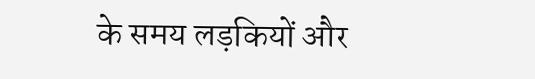के समय लड़कियों और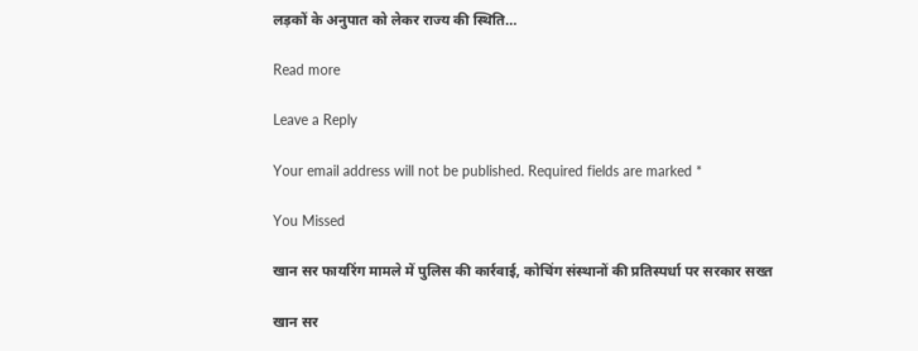लड़कों के अनुपात को लेकर राज्य की स्थिति…

Read more

Leave a Reply

Your email address will not be published. Required fields are marked *

You Missed

खान सर फायरिंग मामले में पुलिस की कार्रवाई, कोचिंग संस्थानों की प्रतिस्पर्धा पर सरकार सख्त

खान सर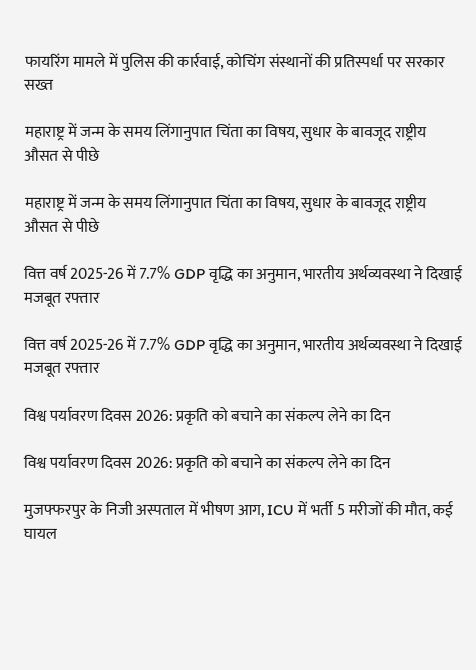फायरिंग मामले में पुलिस की कार्रवाई, कोचिंग संस्थानों की प्रतिस्पर्धा पर सरकार सख्त

महाराष्ट्र में जन्म के समय लिंगानुपात चिंता का विषय, सुधार के बावजूद राष्ट्रीय औसत से पीछे

महाराष्ट्र में जन्म के समय लिंगानुपात चिंता का विषय, सुधार के बावजूद राष्ट्रीय औसत से पीछे

वित्त वर्ष 2025-26 में 7.7% GDP वृद्धि का अनुमान, भारतीय अर्थव्यवस्था ने दिखाई मजबूत रफ्तार

वित्त वर्ष 2025-26 में 7.7% GDP वृद्धि का अनुमान, भारतीय अर्थव्यवस्था ने दिखाई मजबूत रफ्तार

विश्व पर्यावरण दिवस 2026: प्रकृति को बचाने का संकल्प लेने का दिन

विश्व पर्यावरण दिवस 2026: प्रकृति को बचाने का संकल्प लेने का दिन

मुजफ्फरपुर के निजी अस्पताल में भीषण आग, ICU में भर्ती 5 मरीजों की मौत, कई घायल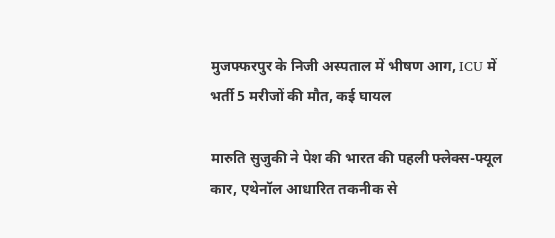मुजफ्फरपुर के निजी अस्पताल में भीषण आग, ICU में भर्ती 5 मरीजों की मौत, कई घायल

मारुति सुजुकी ने पेश की भारत की पहली फ्लेक्स-फ्यूल कार, एथेनॉल आधारित तकनीक से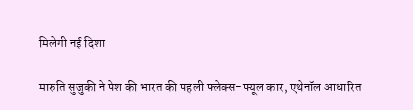मिलेगी नई दिशा

मारुति सुजुकी ने पेश की भारत की पहली फ्लेक्स-फ्यूल कार, एथेनॉल आधारित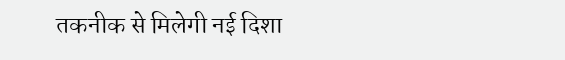तकनीक से मिलेगी नई दिशा